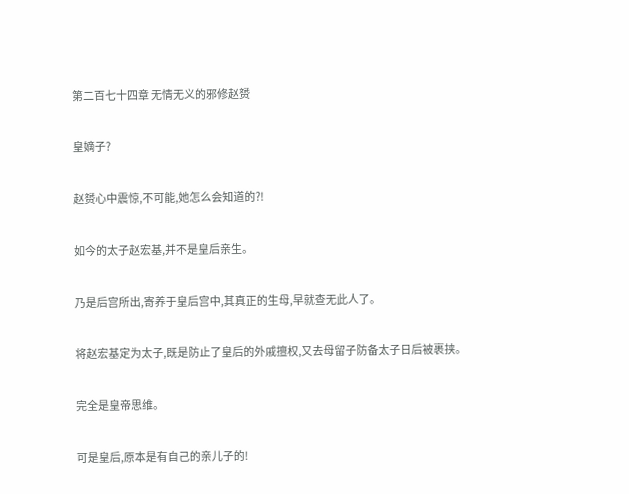第二百七十四章 无情无义的邪修赵赟

皇嫡子?

赵赟心中震惊,不可能,她怎么会知道的?!

如今的太子赵宏基,并不是皇后亲生。

乃是后宫所出,寄养于皇后宫中,其真正的生母,早就查无此人了。

将赵宏基定为太子,既是防止了皇后的外戚擅权,又去母留子防备太子日后被裹挟。

完全是皇帝思维。

可是皇后,原本是有自己的亲儿子的!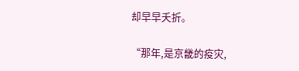却早早夭折。

“那年,是京畿的疫灾,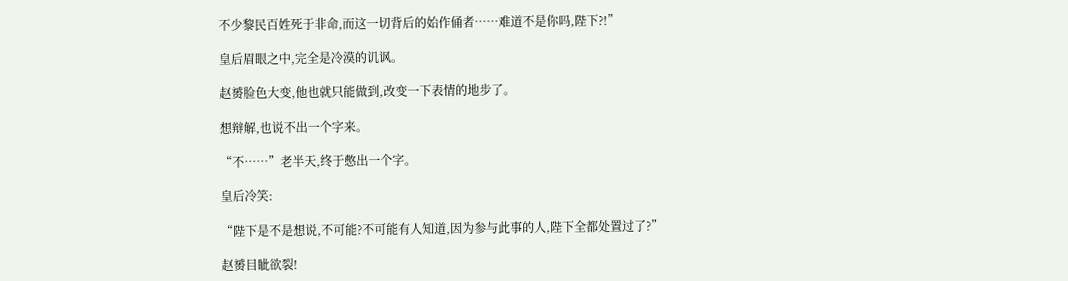不少黎民百姓死于非命,而这一切背后的始作俑者……难道不是你吗,陛下?!”

皇后眉眼之中,完全是冷漠的讥讽。

赵赟脸色大变,他也就只能做到,改变一下表情的地步了。

想辩解,也说不出一个字来。

“不……”老半天,终于憋出一个字。

皇后冷笑:

“陛下是不是想说,不可能?不可能有人知道,因为参与此事的人,陛下全都处置过了?”

赵赟目眦欲裂!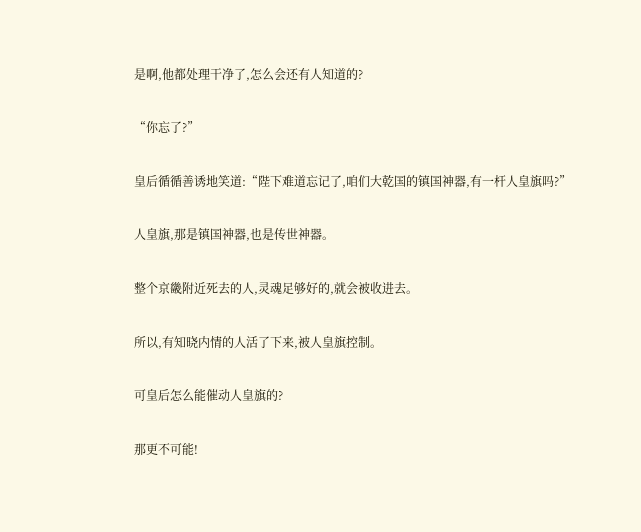是啊,他都处理干净了,怎么会还有人知道的?

“你忘了?”

皇后循循善诱地笑道:“陛下难道忘记了,咱们大乾国的镇国神器,有一杆人皇旗吗?”

人皇旗,那是镇国神器,也是传世神器。

整个京畿附近死去的人,灵魂足够好的,就会被收进去。

所以,有知晓内情的人活了下来,被人皇旗控制。

可皇后怎么能催动人皇旗的?

那更不可能!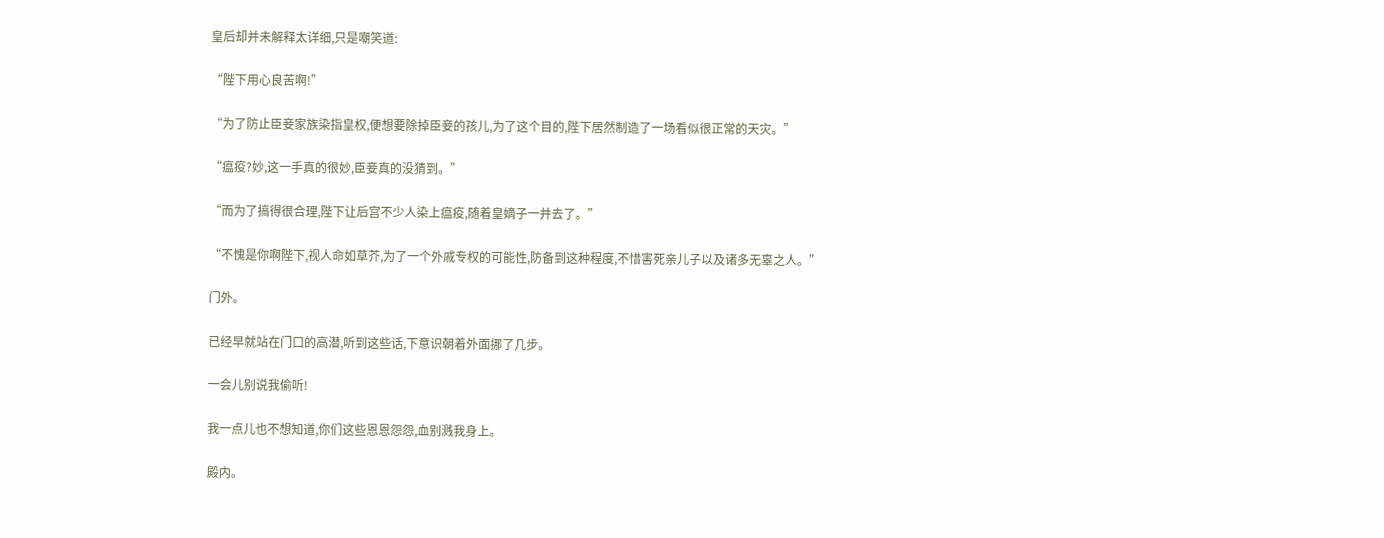皇后却并未解释太详细,只是嘲笑道:

“陛下用心良苦啊!”

“为了防止臣妾家族染指皇权,便想要除掉臣妾的孩儿,为了这个目的,陛下居然制造了一场看似很正常的天灾。”

“瘟疫?妙,这一手真的很妙,臣妾真的没猜到。”

“而为了搞得很合理,陛下让后宫不少人染上瘟疫,随着皇嫡子一并去了。”

“不愧是你啊陛下,视人命如草芥,为了一个外戚专权的可能性,防备到这种程度,不惜害死亲儿子以及诸多无辜之人。”

门外。

已经早就站在门口的高潜,听到这些话,下意识朝着外面挪了几步。

一会儿别说我偷听!

我一点儿也不想知道,你们这些恩恩怨怨,血别溅我身上。

殿内。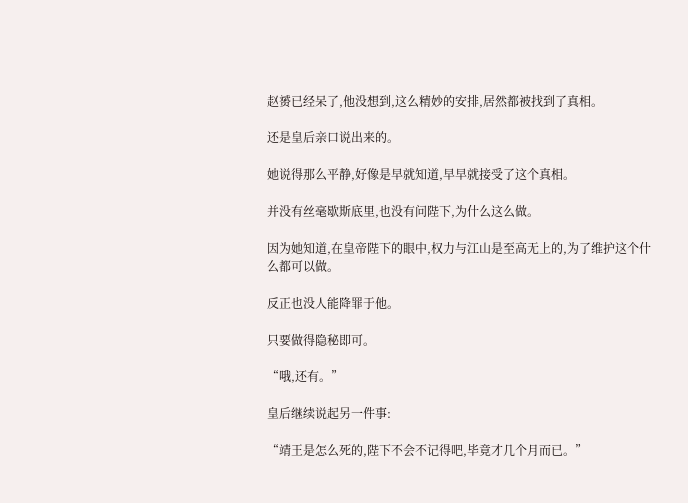赵赟已经呆了,他没想到,这么精妙的安排,居然都被找到了真相。

还是皇后亲口说出来的。

她说得那么平静,好像是早就知道,早早就接受了这个真相。

并没有丝毫歇斯底里,也没有问陛下,为什么这么做。

因为她知道,在皇帝陛下的眼中,权力与江山是至高无上的,为了维护这个什么都可以做。

反正也没人能降罪于他。

只要做得隐秘即可。

“哦,还有。”

皇后继续说起另一件事:

“靖王是怎么死的,陛下不会不记得吧,毕竟才几个月而已。”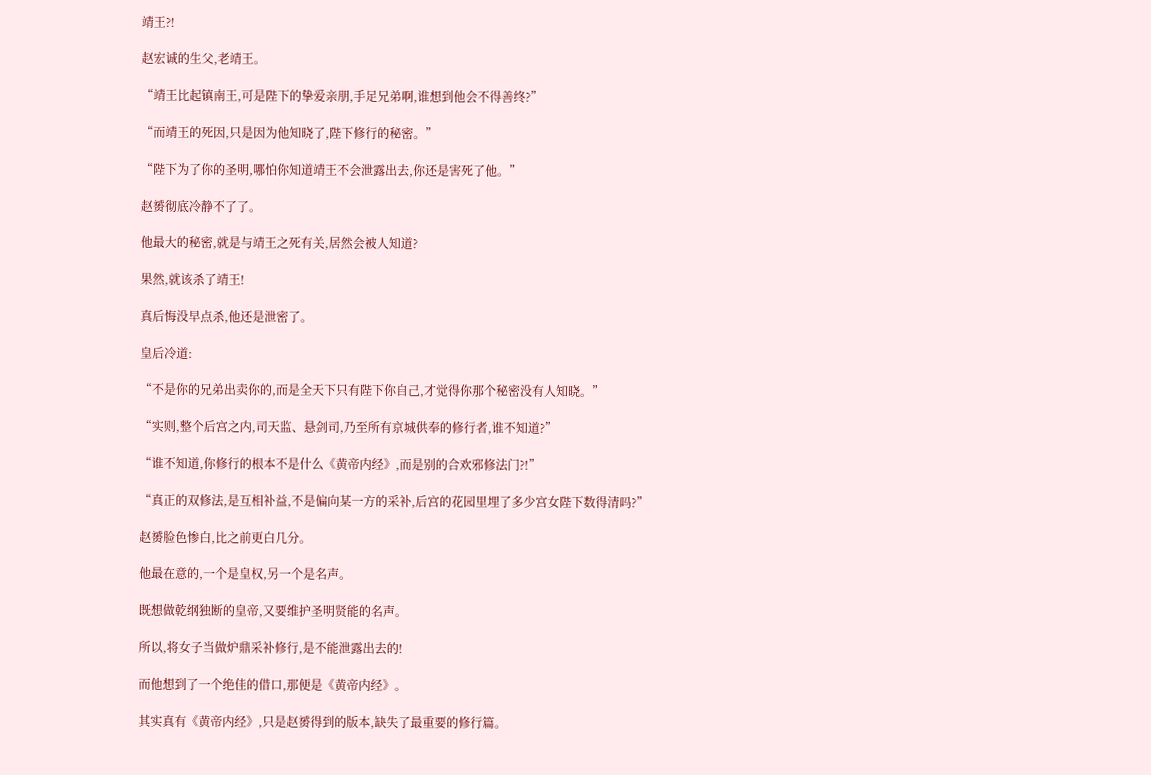靖王?!

赵宏诚的生父,老靖王。

“靖王比起镇南王,可是陛下的挚爱亲朋,手足兄弟啊,谁想到他会不得善终?”

“而靖王的死因,只是因为他知晓了,陛下修行的秘密。”

“陛下为了你的圣明,哪怕你知道靖王不会泄露出去,你还是害死了他。”

赵赟彻底冷静不了了。

他最大的秘密,就是与靖王之死有关,居然会被人知道?

果然,就该杀了靖王!

真后悔没早点杀,他还是泄密了。

皇后冷道:

“不是你的兄弟出卖你的,而是全天下只有陛下你自己,才觉得你那个秘密没有人知晓。”

“实则,整个后宫之内,司天监、悬剑司,乃至所有京城供奉的修行者,谁不知道?”

“谁不知道,你修行的根本不是什么《黄帝内经》,而是别的合欢邪修法门?!”

“真正的双修法,是互相补益,不是偏向某一方的采补,后宫的花园里埋了多少宫女陛下数得清吗?”

赵赟脸色惨白,比之前更白几分。

他最在意的,一个是皇权,另一个是名声。

既想做乾纲独断的皇帝,又要维护圣明贤能的名声。

所以,将女子当做炉鼎采补修行,是不能泄露出去的!

而他想到了一个绝佳的借口,那便是《黄帝内经》。

其实真有《黄帝内经》,只是赵赟得到的版本,缺失了最重要的修行篇。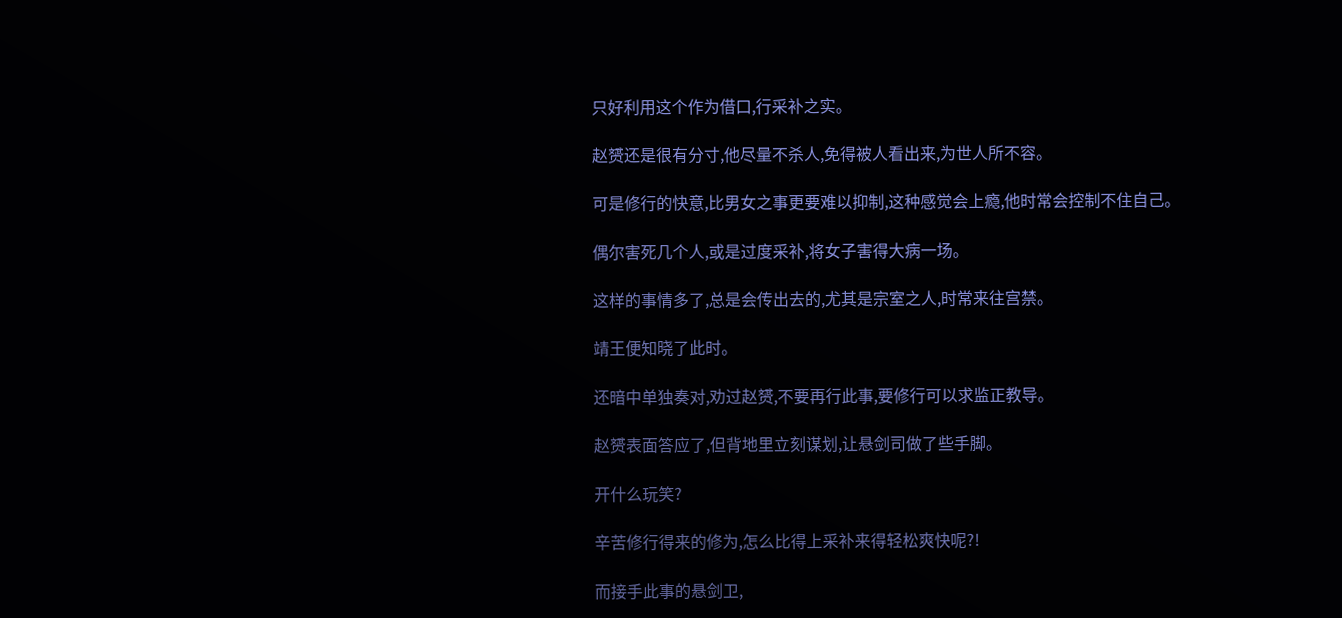只好利用这个作为借口,行采补之实。

赵赟还是很有分寸,他尽量不杀人,免得被人看出来,为世人所不容。

可是修行的快意,比男女之事更要难以抑制,这种感觉会上瘾,他时常会控制不住自己。

偶尔害死几个人,或是过度采补,将女子害得大病一场。

这样的事情多了,总是会传出去的,尤其是宗室之人,时常来往宫禁。

靖王便知晓了此时。

还暗中单独奏对,劝过赵赟,不要再行此事,要修行可以求监正教导。

赵赟表面答应了,但背地里立刻谋划,让悬剑司做了些手脚。

开什么玩笑?

辛苦修行得来的修为,怎么比得上采补来得轻松爽快呢?!

而接手此事的悬剑卫,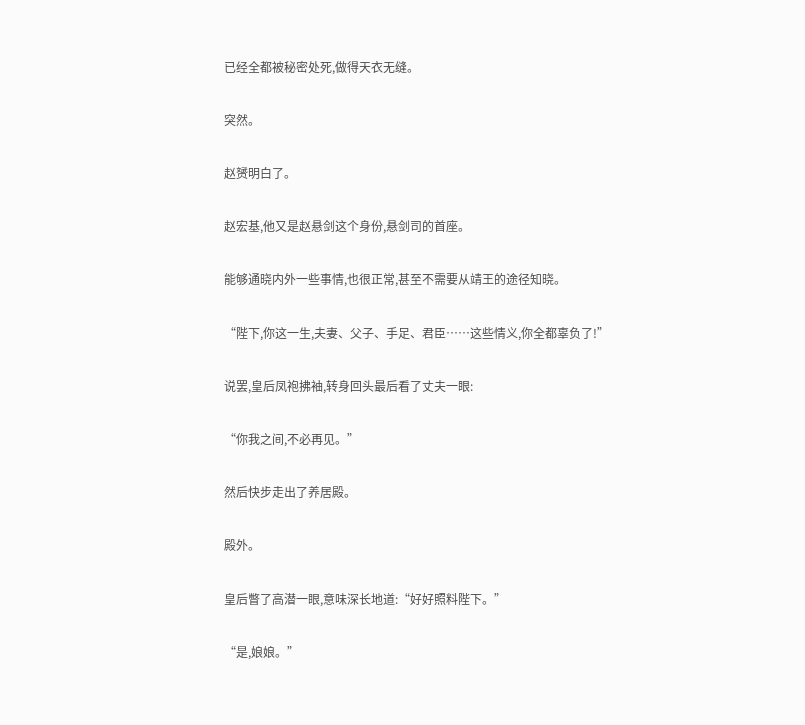已经全都被秘密处死,做得天衣无缝。

突然。

赵赟明白了。

赵宏基,他又是赵悬剑这个身份,悬剑司的首座。

能够通晓内外一些事情,也很正常,甚至不需要从靖王的途径知晓。

“陛下,你这一生,夫妻、父子、手足、君臣……这些情义,你全都辜负了!”

说罢,皇后凤袍拂袖,转身回头最后看了丈夫一眼:

“你我之间,不必再见。”

然后快步走出了养居殿。

殿外。

皇后瞥了高潜一眼,意味深长地道:“好好照料陛下。”

“是,娘娘。”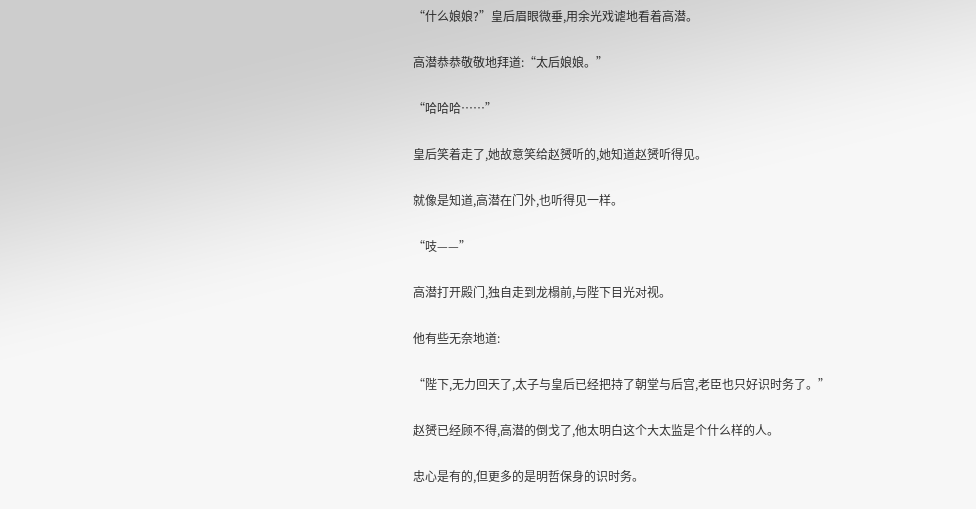“什么娘娘?”皇后眉眼微垂,用余光戏谑地看着高潜。

高潜恭恭敬敬地拜道:“太后娘娘。”

“哈哈哈……”

皇后笑着走了,她故意笑给赵赟听的,她知道赵赟听得见。

就像是知道,高潜在门外,也听得见一样。

“吱——”

高潜打开殿门,独自走到龙榻前,与陛下目光对视。

他有些无奈地道:

“陛下,无力回天了,太子与皇后已经把持了朝堂与后宫,老臣也只好识时务了。”

赵赟已经顾不得,高潜的倒戈了,他太明白这个大太监是个什么样的人。

忠心是有的,但更多的是明哲保身的识时务。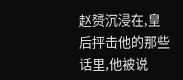赵赟沉浸在,皇后抨击他的那些话里,他被说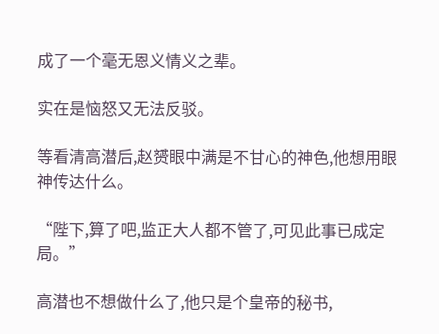成了一个毫无恩义情义之辈。

实在是恼怒又无法反驳。

等看清高潜后,赵赟眼中满是不甘心的神色,他想用眼神传达什么。

“陛下,算了吧,监正大人都不管了,可见此事已成定局。”

高潜也不想做什么了,他只是个皇帝的秘书,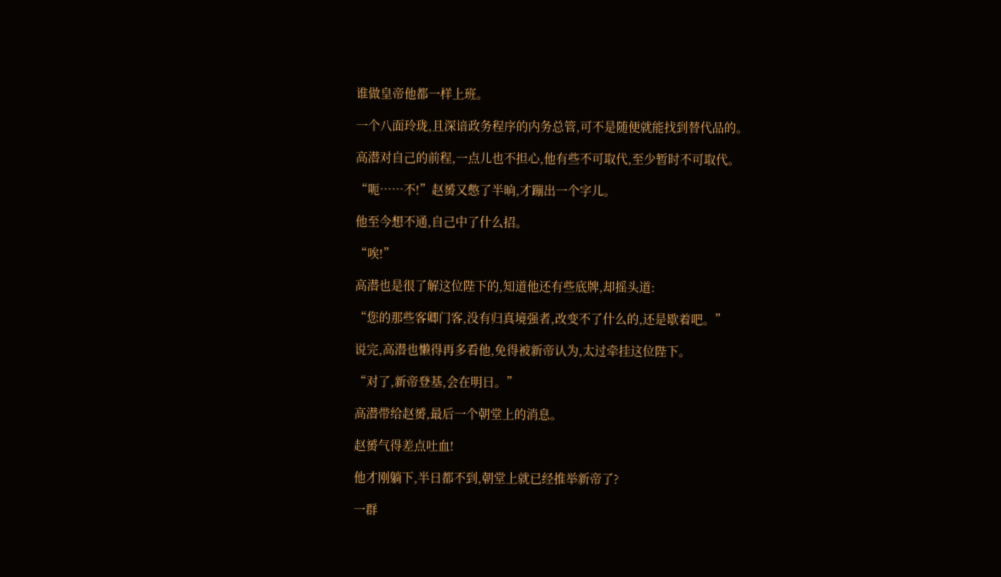谁做皇帝他都一样上班。

一个八面玲珑,且深谙政务程序的内务总管,可不是随便就能找到替代品的。

高潜对自己的前程,一点儿也不担心,他有些不可取代,至少暂时不可取代。

“呃……不!”赵赟又憋了半晌,才蹦出一个字儿。

他至今想不通,自己中了什么招。

“唉!”

高潜也是很了解这位陛下的,知道他还有些底牌,却摇头道:

“您的那些客卿门客,没有归真境强者,改变不了什么的,还是歇着吧。”

说完,高潜也懒得再多看他,免得被新帝认为,太过牵挂这位陛下。

“对了,新帝登基,会在明日。”

高潜带给赵赟,最后一个朝堂上的消息。

赵赟气得差点吐血!

他才刚躺下,半日都不到,朝堂上就已经推举新帝了?

一群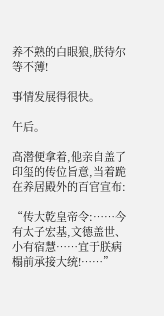养不熟的白眼狼,朕待尔等不薄!

事情发展得很快。

午后。

高潜便拿着,他亲自盖了印玺的传位旨意,当着跪在养居殿外的百官宣布:

“传大乾皇帝令:……今有太子宏基,文德盖世、小有宿慧……宜于朕病榻前承接大统!……”